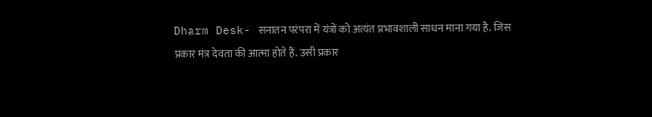Dharm Desk- सनातन परंपरा में यंत्रों को अत्यंत प्रभावशाली साधन माना गया है. जिस प्रकार मंत्र देवता की आत्मा होते हैं. उसी प्रकार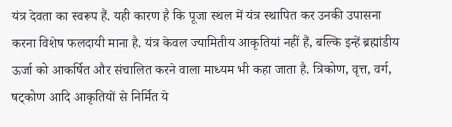यंत्र देवता का स्वरूप हैं. यही कारण है कि पूजा स्थल में यंत्र स्थापित कर उनकी उपासना करना विशेष फलदायी माना है. यंत्र केवल ज्यामितीय आकृतियां नहीं हैं, बल्कि इन्हें ब्रह्मांडीय ऊर्जा को आकर्षित और संचालित करने वाला माध्यम भी कहा जाता है. त्रिकोण, वृत्त, वर्ग, षट्कोण आदि आकृतियों से निर्मित ये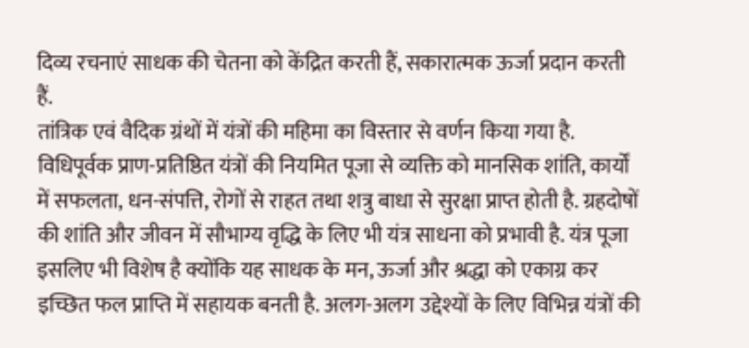दिव्य रचनाएं साधक की चेतना को केंद्रित करती हैं, सकारात्मक ऊर्जा प्रदान करती हैं.
तांत्रिक एवं वैदिक ग्रंथों में यंत्रों की महिमा का विस्तार से वर्णन किया गया है. विधिपूर्वक प्राण-प्रतिष्ठित यंत्रों की नियमित पूजा से व्यक्ति को मानसिक शांति, कार्यों में सफलता, धन-संपत्ति, रोगों से राहत तथा शत्रु बाधा से सुरक्षा प्राप्त होती है. ग्रहदोषों की शांति और जीवन में सौभाग्य वृद्धि के लिए भी यंत्र साधना को प्रभावी है. यंत्र पूजा इसलिए भी विशेष है क्योंकि यह साधक के मन, ऊर्जा और श्रद्धा को एकाग्र कर इच्छित फल प्राप्ति में सहायक बनती है. अलग-अलग उद्देश्यों के लिए विभिन्न यंत्रों की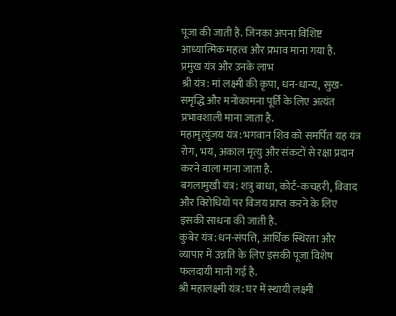पूजा की जाती है. जिनका अपना विशिष्ट आध्यात्मिक महत्व और प्रभाव माना गया है.
प्रमुख यंत्र और उनके लाभ
श्री यंत्र: मां लक्ष्मी की कृपा, धन-धान्य, सुख-समृद्धि और मनोकामना पूर्ति के लिए अत्यंत प्रभावशाली माना जाता है.
महामृत्युंजय यंत्र: भगवान शिव को समर्पित यह यंत्र रोग, भय, अकाल मृत्यु और संकटों से रक्षा प्रदान करने वाला माना जाता है.
बगलामुखी यंत्र: शत्रु बाधा, कोर्ट-कचहरी, विवाद और विरोधियों पर विजय प्राप्त करने के लिए इसकी साधना की जाती है.
कुबेर यंत्र: धन-संपत्ति, आर्थिक स्थिरता और व्यापार में उन्नति के लिए इसकी पूजा विशेष फलदायी मानी गई है.
श्री महालक्ष्मी यंत्र: घर में स्थायी लक्ष्मी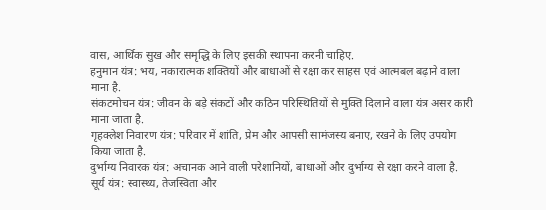वास, आर्थिक सुख और समृद्धि के लिए इसकी स्थापना करनी चाहिए.
हनुमान यंत्र: भय, नकारात्मक शक्तियों और बाधाओं से रक्षा कर साहस एवं आत्मबल बढ़ाने वाला माना है.
संकटमोचन यंत्र: जीवन के बड़े संकटों और कठिन परिस्थितियों से मुक्ति दिलाने वाला यंत्र असर कारी माना जाता है.
गृहक्लेश निवारण यंत्र: परिवार में शांति, प्रेम और आपसी सामंजस्य बनाए, रखने के लिए उपयोग किया जाता है.
दुर्भाग्य निवारक यंत्र: अचानक आने वाली परेशानियों, बाधाओं और दुर्भाग्य से रक्षा करने वाला है.
सूर्य यंत्र: स्वास्थ्य, तेजस्विता और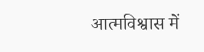आत्मविश्वास में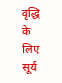वृद्धि के लिए सूर्य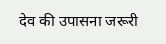देव की उपासना जरूरी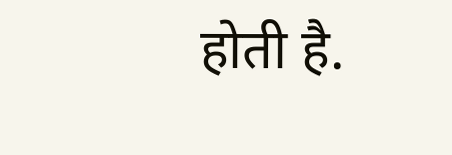होती है.